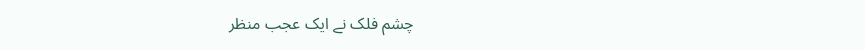چشم فلک نے ایک عجب منظر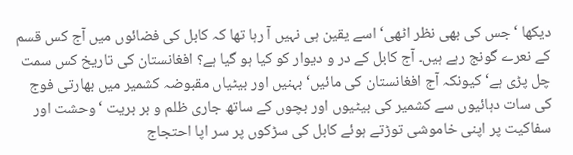دیکھا ‘جس کی بھی نظر اٹھی‘ اسے یقین ہی نہیں آ رہا تھا کہ کابل کی فضائوں میں آج کس قسم کے نعرے گونج رہے ہیں۔ آج کابل کے در و دیوار کو کیا ہو گیا ہے؟ افغانستان کی تاریخ کس سمت چل پڑی ہے‘ کیونکہ آج افغانستان کی مائیں‘ بہنیں اور بیٹیاں مقبوضہ کشمیر میں بھارتی فوج کی سات دہائیوں سے کشمیر کی بیٹیوں اور بچوں کے ساتھ جاری ظلم و بر بریت ‘وحشت اور سفاکیت پر اپنی خاموشی توڑتے ہوئے کابل کی سڑکوں پر سر اپا احتجاج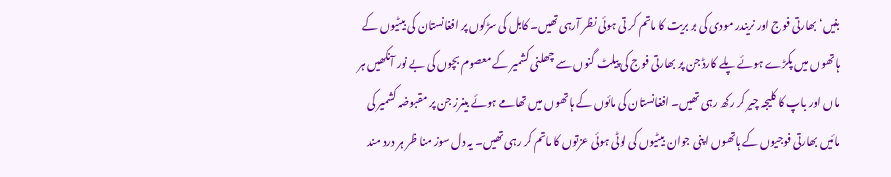بنیں‘ بھارتی فوج اور نریندر مودی کی بر بریت کا ماتم کر تی ہوئی نظر آرہی تھیں۔ کابل کی سڑکوں پر افغانستان کی بیٹیوں کے ہاتھوں میں پکڑے ہوئے پلے کارڈ جن پر بھارتی فوج کی پیلٹ گنوں سے چھلنی کشمیر کے معصوم بچوں کی بے نور آنکھیں ہر ماں اور باپ کا کلیجہ چیر کر رکھ رہی تھیں۔ افغانستان کی مائوں کے ہاتھوں میں تھامے ہوئے بینرز جن پر مقبوضہ کشمیر کی مائیں بھارتی فوجیوں کے ہاتھوں اپنی جوان بیٹیوں کی لوٹی ہوئی عزتوں کا ماتم کر رہی تھیں۔ یہ دل سوز منا ظر ہر درد مند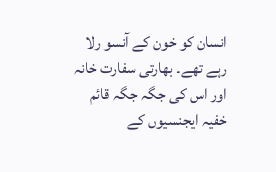انسان کو خون کے آنسو رلا رہے تھے۔ بھارتی سفارت خانہ اور اس کی جگہ جگہ قائم خفیہ ایجنسیوں کے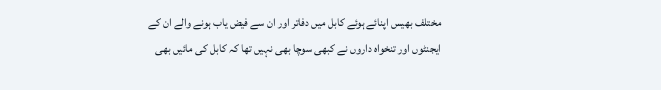مختلف بھیس اپنائے ہوئے کابل میں دفاتر اور ان سے فیض یاب ہونے والے ان کے ایجنٹوں اور تنخواہ داروں نے کبھی سوچا بھی نہیں تھا کہ کابل کی مائیں بھی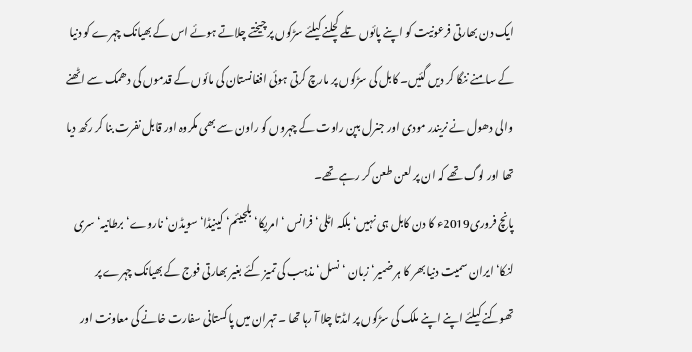ایک دن بھارتی فرعونیت کو اپنے پائوں تلے کچلنے کیلئے سڑکوں پر چیختے چلاتے ہوئے اس کے بھیانک چہرے کو دنیا کے سامنے ننگا کر دیں گئیں۔ کابل کی سڑکوں پر مارچ کرتی ہوئی افغانستان کی مائوں کے قدموں کی دھمک سے اٹھنے والی دھول نے نریندر مودی اور جنرل بپن راوت کے چہروں کو راون سے بھی مکروہ اور قابل نفرت بنا کر رکھ دیا تھا اور لوگ تھے کہ ان پر لعن طعن کر رہے تھے۔
پانچ فروری2019ء کا دن کابل ہی نہیں‘ بلکہ اٹلی‘ فرانس ‘ امریکا‘ بلجیئم‘ کینیڈا‘ سویڈن‘ ناروے‘ برطانیہ‘ سری لنکا‘ ایران سمیت دنیا بھر کا ہر ضمیر‘ زبان ‘ نسل‘ مذہب کی تمیز کئے بغیر بھارتی فوج کے بھیانک چہرے پر تھوکنے کیلئے اپنے اپنے ملک کی سڑکوں پر امڈتا چلا آ رہا تھا ۔ تہران میں پاکستانی سفارت خانے کی معاونت اور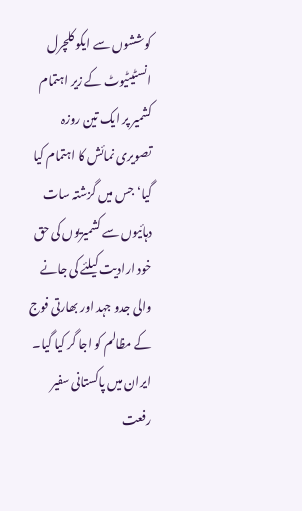کوششوں سے ایکو کلچرل انسٹیٹیوٹ کے زیر اہتمام کشمیر پر ایک تین روزہ تصویری نمائش کا اہتمام کیا گیا‘ جس میں گزشتہ سات دہائیوں سے کشمیریوں کی حق خود ارادیت کیلئے کی جانے والی جدو جہد اور بھارتی فوج کے مظالم کو اجا گر کیا گیا۔ ایران میں پاکستانی سفیر رفعت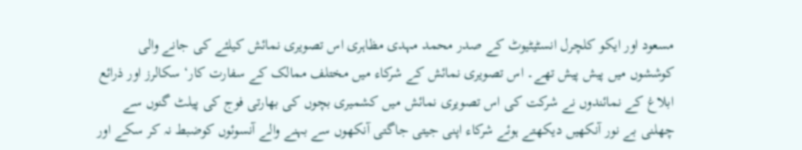مسعود اور ایکو کلچرل انسٹیٹیوٹ کے صدر محمد مہدی مظاہری اس تصویری نمائش کیلئے کی جانے والی کوششوں میں پیش پیش تھے۔ اس تصویری نمائش کے شرکاء میں مختلف ممالک کے سفارت کار‘ سکالرز اور ذرائع ابلاغ کے نمائندوں نے شرکت کی اس تصویری نمائش میں کشمیری بچوں کی بھارتی فوج کی پیلٹ گنوں سے چھلنی بے نور آنکھیں دیکھتے ہوئے شرکاء اپنی جیتی جاگتی آنکھوں سے بہنے والے آنسوئوں کوضبط نہ کر سکے اور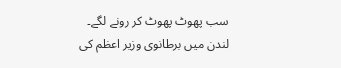سب پھوٹ پھوٹ کر رونے لگے۔
لندن میں برطانوی وزیر اعظم کی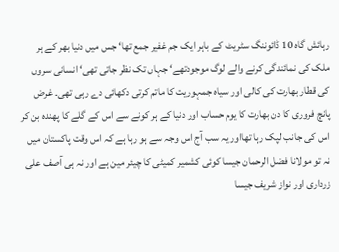رہائش گاہ 10 ڈائوننگ سٹریٹ کے باہر ایک جم غفیر جمع تھا‘ جس میں دنیا بھر کے ہر ملک کی نمائندگی کرنے والے لوگ موجودتھے‘ جہاں تک نظر جاتی تھی‘ انسانی سروں کی قطار بھارت کی کالی اور سیاہ جمہوریت کا ماتم کرتی دکھائی دے رہی تھی۔ غرض پانچ فروری کا دن بھارت کا یوم حساب اور دنیا کے ہر کونے سے اس کے گلے کا پھندہ بن کر اس کی جانب لپک رہا تھااور یہ سب آج اس وجہ سے ہو رہا ہے کہ اس وقت پاکستان میں نہ تو مولانا فضل الرحمان جیسا کوئی کشمیر کمیٹی کا چیئر مین ہے اور نہ ہی آصف علی زرداری اور نواز شریف جیسا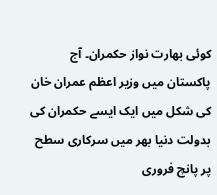کوئی بھارت نواز حکمران۔ آج پاکستان میں وزیر اعظم عمران خان کی شکل میں ایک ایسے حکمران کی بدولت دنیا بھر میں سرکاری سطح پر پانچ فروری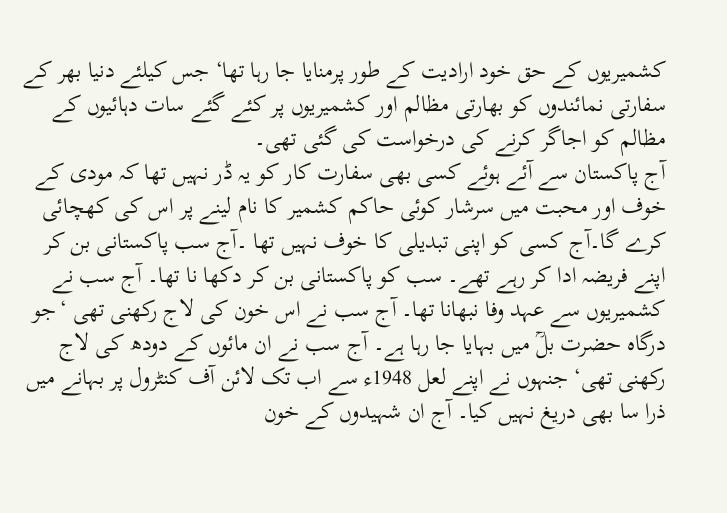کشمیریوں کے حق خود ارادیت کے طور پرمنایا جا رہا تھا‘ جس کیلئے دنیا بھر کے سفارتی نمائندوں کو بھارتی مظالم اور کشمیریوں پر کئے گئے سات دہائیوں کے مظالم کو اجاگر کرنے کی درخواست کی گئی تھی۔
آج پاکستان سے آئے ہوئے کسی بھی سفارت کار کو یہ ڈر نہیں تھا کہ مودی کے خوف اور محبت میں سرشار کوئی حاکم کشمیر کا نام لینے پر اس کی کھچائی کرے گا۔آج کسی کو اپنی تبدیلی کا خوف نہیں تھا ۔آج سب پاکستانی بن کر اپنے فریضہ ادا کر رہے تھے۔ سب کو پاکستانی بن کر دکھا نا تھا۔ آج سب نے کشمیریوں سے عہد وفا نبھانا تھا۔ آج سب نے اس خون کی لاج رکھنی تھی ‘جو درگاہ حضرت بلؒ میں بہایا جا رہا ہے۔ آج سب نے ان مائوں کے دودھ کی لاج رکھنی تھی‘ جنہوں نے اپنے لعل 1948ء سے اب تک لائن آف کنٹرول پر بہانے میں ذرا سا بھی دریغ نہیں کیا۔ آج ان شہیدوں کے خون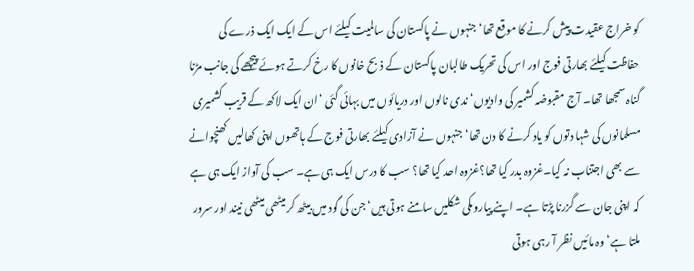کو خراج عقیدت پیش کرنے کا موقع تھا‘ جنہوں نے پاکستان کی سالمیت کیلئے اس کے ایک ایک ذرے کی حفاظت کیلئے بھارتی فوج اور اس کی تحریک طالبان پاکستان کے ذبح خانوں کا رخ کرتے ہوئے پیچھے کی جانب مڑنا گناہ سمجھا تھا۔ آج مقبوضہ کشمیر کی وادیوں‘ ندی نالوں اور دریائوں میں بہائی گئی ‘ان ایک لاکھ کے قریب کشمیری مسلمانوں کی شہا دتوں کو یاد کرنے کا دن تھا‘ جنہوں نے آزادی کیلئے بھارتی فوج کے ہاتھوں اپنی کھالیں کھنچوانے سے بھی اجتناب نہ کیا۔غزوہ بدر کیا تھا؟غزوہ احد کیا تھا؟ سب کا درس ایک ہی ہے۔ سب کی آواز ایک ہی ہے کہ اپنی جان سے گزرنا پڑتا ہے۔ اپنے پیاروںکی شکلیں سامنے ہوتی ہیں‘ جن کی گود میں بیٹھ کر میٹھی میٹھی نیند اور سرور ملتا ہے‘ وہ مائیں نظر آ رہی ہوتی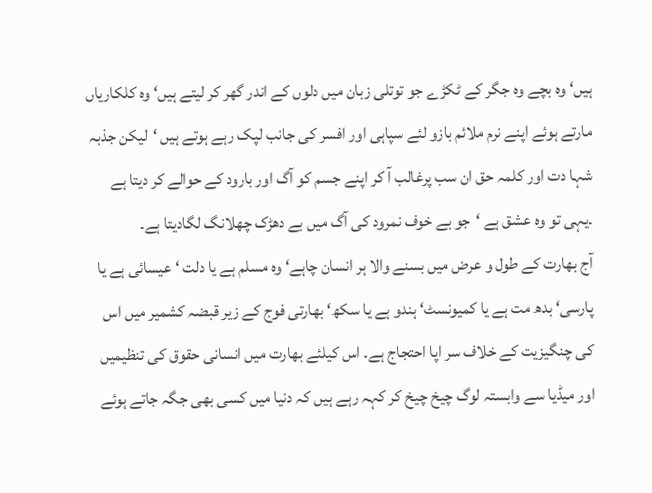ہیں‘ وہ بچے وہ جگر کے ٹکڑے جو توتلی زبان میں دلوں کے اندر گھر کر لیتے ہیں‘ وہ کلکاریاں مارتے ہوئے اپنے نرم ملائم بازو لئے سپاہی اور افسر کی جانب لپک رہے ہوتے ہیں ‘لیکن جذبہ شہا دت اور کلمہ حق ان سب پرغالب آ کر اپنے جسم کو آگ اور بارود کے حوالے کر دیتا ہے ۔یہی تو وہ عشق ہے ‘جو بے خوف نمرود کی آگ میں بے دھڑک چھلانگ لگادیتا ہے۔
آج بھارت کے طول و عرض میں بسنے والا ہر انسان چاہے‘ وہ مسلم ہے یا دلت ‘ عیسائی ہے یا پارسی‘ بدھ مت ہے یا کمیونسٹ‘ ہندو ہے یا سکھ‘ بھارتی فوج کے زیر قبضہ کشمیر میں اس کی چنگیزیت کے خلاف سر اپا احتجاج ہے۔ اس کیلئے بھارت میں انسانی حقوق کی تنظیمیں اور میڈیا سے وابستہ لوگ چیخ چیخ کر کہہ رہے ہیں کہ دنیا میں کسی بھی جگہ جاتے ہوئے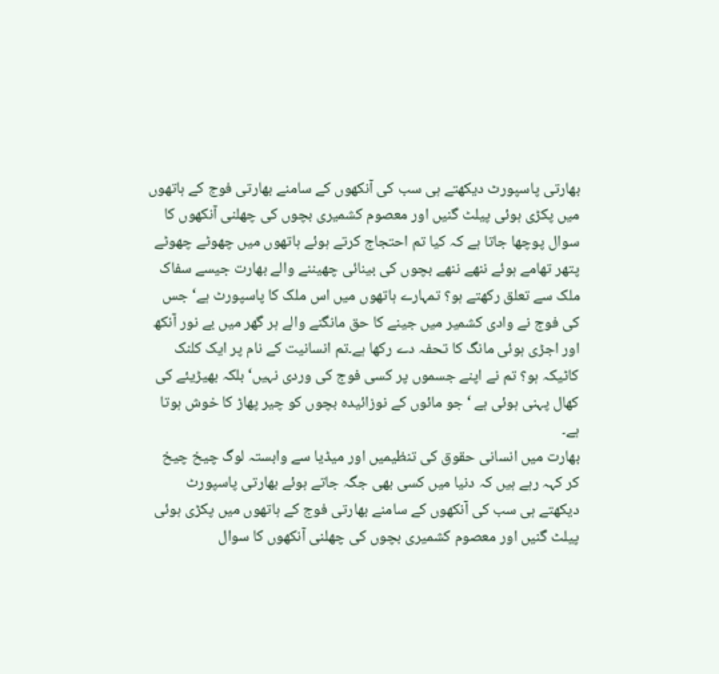بھارتی پاسپورٹ دیکھتے ہی سب کی آنکھوں کے سامنے بھارتی فوج کے ہاتھوں میں پکڑی ہوئی پیلٹ گنیں اور معصوم کشمیری بچوں کی چھلنی آنکھوں کا سوال پوچھا جاتا ہے کہ کیا تم احتجاج کرتے ہوئے ہاتھوں میں چھوٹے چھوٹے پتھر تھامے ہوئے ننھے ننھے بچوں کی بینائی چھیننے والے بھارت جیسے سفاک ملک سے تعلق رکھتے ہو؟ تمہارے ہاتھوں میں اس ملک کا پاسپورٹ ہے‘ جس کی فوج نے وادی کشمیر میں جینے کا حق مانگنے والے ہر گھر میں بے نور آنکھ اور اجڑی ہوئی مانگ کا تحفہ دے رکھا ہے۔تم انسانیت کے نام پر ایک کلنک کاٹیکہ ہو؟ تم نے اپنے جسموں پر کسی فوج کی وردی نہیں‘ بلکہ بھیڑیئے کی کھال پہنی ہوئی ہے ‘جو مائوں کے نوزائیدہ بچوں کو چیر پھاڑ کا خوش ہوتا ہے۔
بھارت میں انسانی حقوق کی تنظیمیں اور میڈیا سے وابستہ لوگ چیخ چیخ کر کہہ رہے ہیں کہ دنیا میں کسی بھی جگہ جاتے ہوئے بھارتی پاسپورٹ دیکھتے ہی سب کی آنکھوں کے سامنے بھارتی فوج کے ہاتھوں میں پکڑی ہوئی پیلٹ گنیں اور معصوم کشمیری بچوں کی چھلنی آنکھوں کا سوال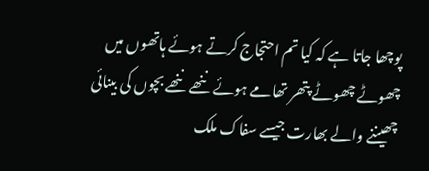پوچھا جاتا ہے کہ کیا تم احتجاج کرتے ہوئے ہاتھوں میں چھوٹے چھوٹے پتھر تھامے ہوئے ننھے ننھے بچوں کی بینائی چھیننے والے بھارت جیسے سفاک ملک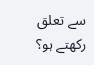سے تعلق رکھتے ہو؟